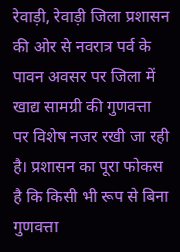रेवाड़ी, रेवाड़ी जिला प्रशासन की ओर से नवरात्र पर्व के पावन अवसर पर जिला में खाद्य सामग्री की गुणवत्ता पर विशेष नजर रखी जा रही है। प्रशासन का पूरा फोकस है कि किसी भी रूप से बिना गुणवत्ता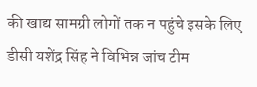की खाद्य सामग्री लोगों तक न पहुंचे इसके लिए डीसी यशेंद्र सिंह ने विभिन्न जांच टीम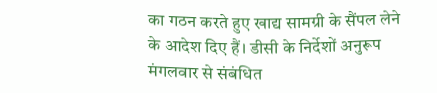का गठन करते हुए खाद्य सामग्री के सैंपल लेने के आदेश दिए हैं। डीसी के निर्देशों अनुरूप मंगलवार से संबंधित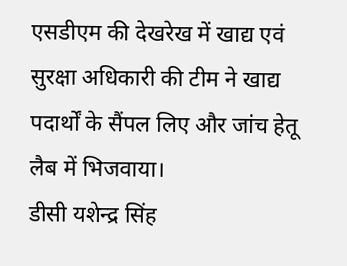एसडीएम की देखरेख में खाद्य एवं सुरक्षा अधिकारी की टीम ने खाद्य पदार्थों के सैंपल लिए और जांच हेतू लैब में भिजवाया।
डीसी यशेन्द्र सिंह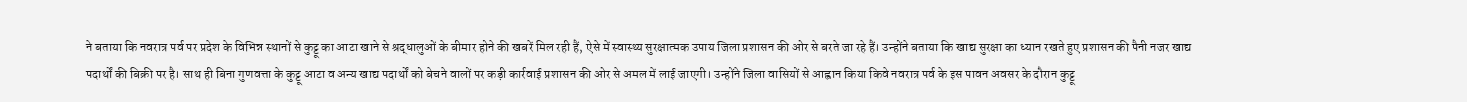ने बताया कि नवरात्र पर्व पर प्रदेश के विभिन्न स्थानों से कुट्टू का आटा खाने से श्रद्धालुओं के बीमार होने की खबरें मिल रही हैं, ऐसे में स्वास्थ्य सुरक्षात्मक उपाय जिला प्रशासन की ओर से बरते जा रहे हैं। उन्होंने बताया कि खाद्य सुरक्षा का ध्यान रखते हुए प्रशासन की पैनी नजर खाद्य पदार्थों की बिक्री पर है। साथ ही बिना गुणवत्ता के कुट्टू आटा व अन्य खाद्य पदार्थों को बेचने वालों पर कड़ी कार्रवाई प्रशासन की ओर से अमल में लाई जाएगी। उन्होंने जिला वासियों से आह्वान किया किवे नवरात्र पर्व के इस पावन अवसर के दौरान कुट्टू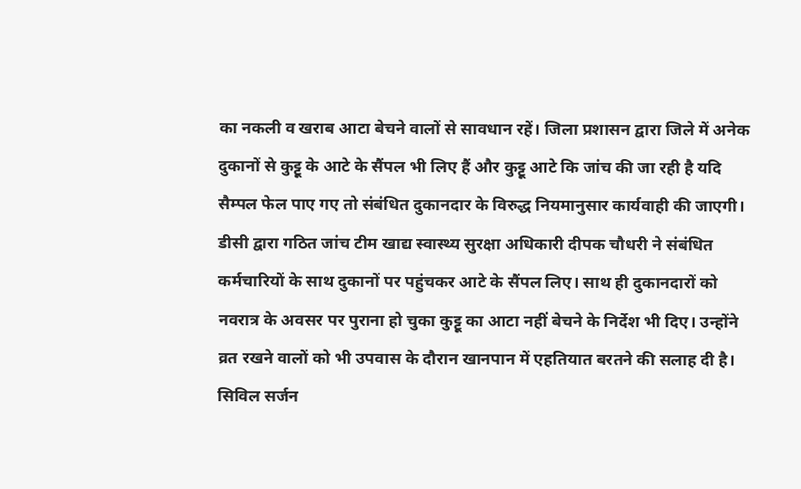का नकली व खराब आटा बेचने वालों से सावधान रहें। जिला प्रशासन द्वारा जिले में अनेक दुकानों से कुट्टू के आटे के सैंपल भी लिए हैं और कुट्टू आटे कि जांच की जा रही है यदि सैम्पल फेल पाए गए तो संबंधित दुकानदार के विरुद्ध नियमानुसार कार्यवाही की जाएगी। डीसी द्वारा गठित जांच टीम खाद्य स्वास्थ्य सुरक्षा अधिकारी दीपक चौधरी ने संबंधित कर्मचारियों के साथ दुकानों पर पहुंचकर आटे के सैंपल लिए। साथ ही दुकानदारों को नवरात्र के अवसर पर पुराना हो चुका कुट्टू का आटा नहीं बेचने के निर्देश भी दिए। उन्होंने व्रत रखने वालों को भी उपवास के दौरान खानपान में एहतियात बरतने की सलाह दी है। सिविल सर्जन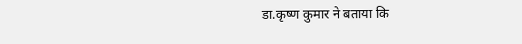डा.कृष्ण कुमार ने बताया कि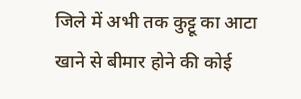जिले में अभी तक कुट्टू का आटा खाने से बीमार होने की कोई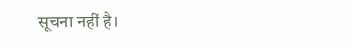सूचना नहीं है।